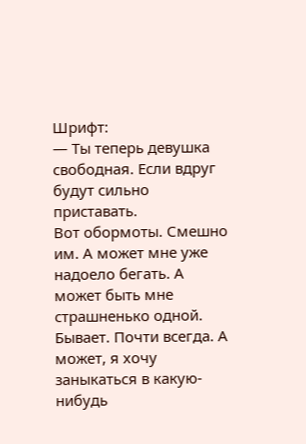Шрифт:
— Ты теперь девушка свободная. Если вдруг будут сильно приставать.
Вот обормоты. Смешно им. А может мне уже надоело бегать. А может быть мне страшненько одной. Бывает. Почти всегда. А может, я хочу заныкаться в какую-нибудь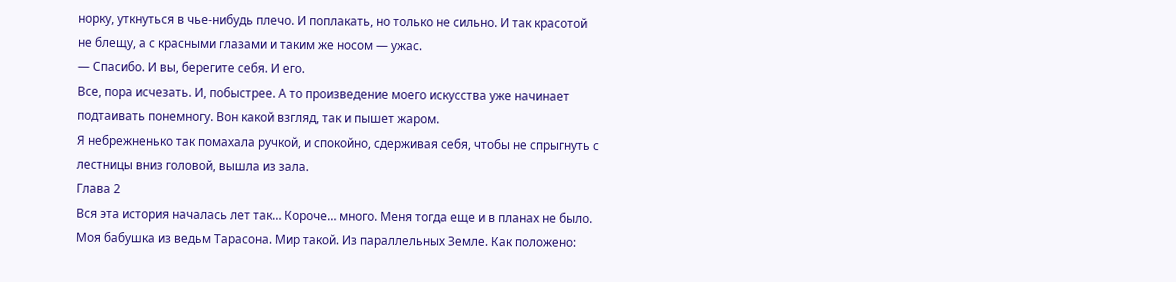норку, уткнуться в чье-нибудь плечо. И поплакать, но только не сильно. И так красотой не блещу, а с красными глазами и таким же носом — ужас.
— Спасибо. И вы, берегите себя. И его.
Все, пора исчезать. И, побыстрее. А то произведение моего искусства уже начинает подтаивать понемногу. Вон какой взгляд, так и пышет жаром.
Я небрежненько так помахала ручкой, и спокойно, сдерживая себя, чтобы не спрыгнуть с лестницы вниз головой, вышла из зала.
Глава 2
Вся эта история началась лет так… Короче… много. Меня тогда еще и в планах не было.
Моя бабушка из ведьм Тарасона. Мир такой. Из параллельных Земле. Как положено: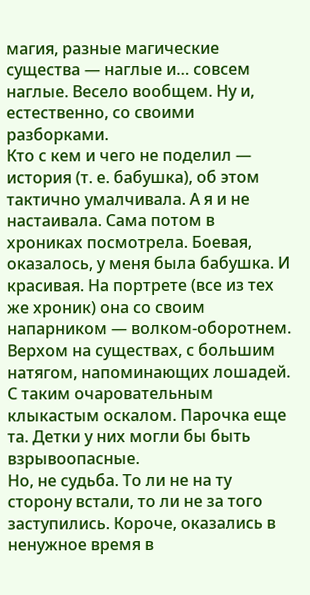магия, разные магические существа — наглые и… совсем наглые. Весело вообщем. Ну и, естественно, со своими разборками.
Кто с кем и чего не поделил — история (т. е. бабушка), об этом тактично умалчивала. А я и не настаивала. Сама потом в хрониках посмотрела. Боевая, оказалось, у меня была бабушка. И красивая. На портрете (все из тех же хроник) она со своим напарником — волком-оборотнем. Верхом на существах, с большим натягом, напоминающих лошадей. С таким очаровательным клыкастым оскалом. Парочка еще та. Детки у них могли бы быть взрывоопасные.
Но, не судьба. То ли не на ту сторону встали, то ли не за того заступились. Короче, оказались в ненужное время в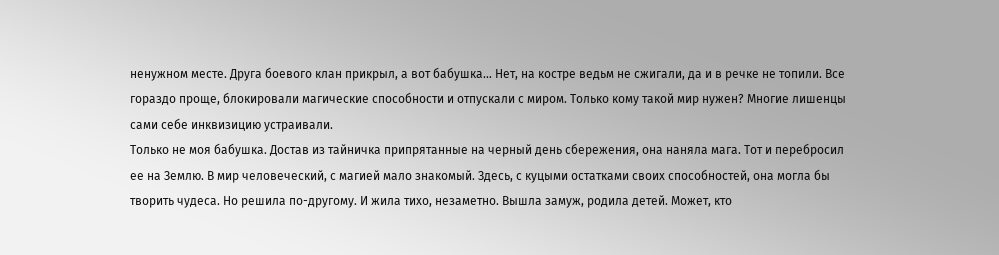ненужном месте. Друга боевого клан прикрыл, а вот бабушка… Нет, на костре ведьм не сжигали, да и в речке не топили. Все гораздо проще, блокировали магические способности и отпускали с миром. Только кому такой мир нужен? Многие лишенцы сами себе инквизицию устраивали.
Только не моя бабушка. Достав из тайничка припрятанные на черный день сбережения, она наняла мага. Тот и перебросил ее на Землю. В мир человеческий, с магией мало знакомый. Здесь, с куцыми остатками своих способностей, она могла бы творить чудеса. Но решила по-другому. И жила тихо, незаметно. Вышла замуж, родила детей. Может, кто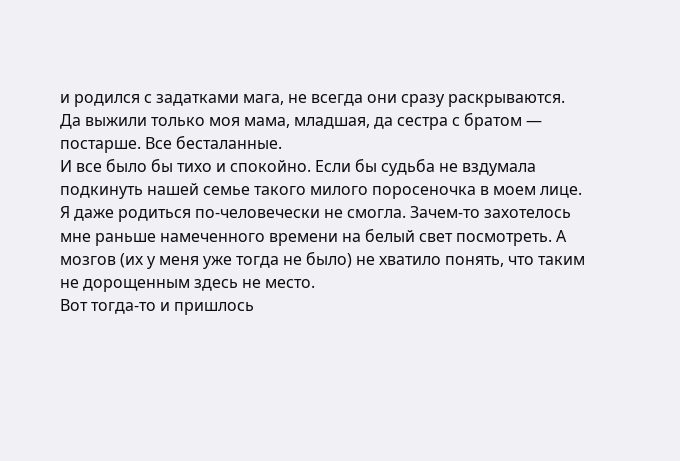и родился с задатками мага, не всегда они сразу раскрываются. Да выжили только моя мама, младшая, да сестра с братом — постарше. Все бесталанные.
И все было бы тихо и спокойно. Если бы судьба не вздумала подкинуть нашей семье такого милого поросеночка в моем лице. Я даже родиться по-человечески не смогла. Зачем-то захотелось мне раньше намеченного времени на белый свет посмотреть. А мозгов (их у меня уже тогда не было) не хватило понять, что таким не дорощенным здесь не место.
Вот тогда-то и пришлось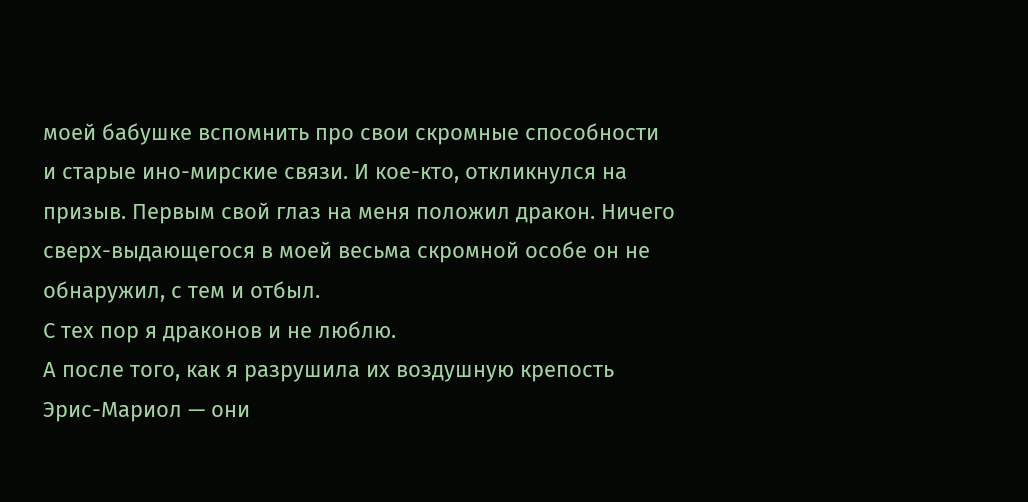моей бабушке вспомнить про свои скромные способности и старые ино-мирские связи. И кое-кто, откликнулся на призыв. Первым свой глаз на меня положил дракон. Ничего сверх-выдающегося в моей весьма скромной особе он не обнаружил, с тем и отбыл.
С тех пор я драконов и не люблю.
А после того, как я разрушила их воздушную крепость Эрис-Мариол — они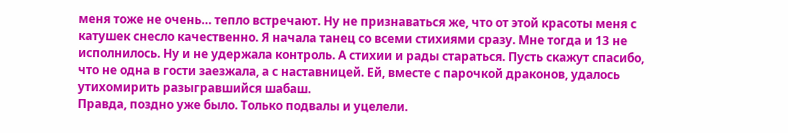меня тоже не очень… тепло встречают. Ну не признаваться же, что от этой красоты меня с катушек снесло качественно. Я начала танец со всеми стихиями сразу. Мне тогда и 13 не исполнилось. Ну и не удержала контроль. А стихии и рады стараться. Пусть скажут спасибо, что не одна в гости заезжала, а с наставницей. Ей, вместе с парочкой драконов, удалось утихомирить разыгравшийся шабаш.
Правда, поздно уже было. Только подвалы и уцелели.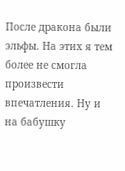После дракона были эльфы. На этих я тем более не смогла произвести впечатления. Ну и на бабушку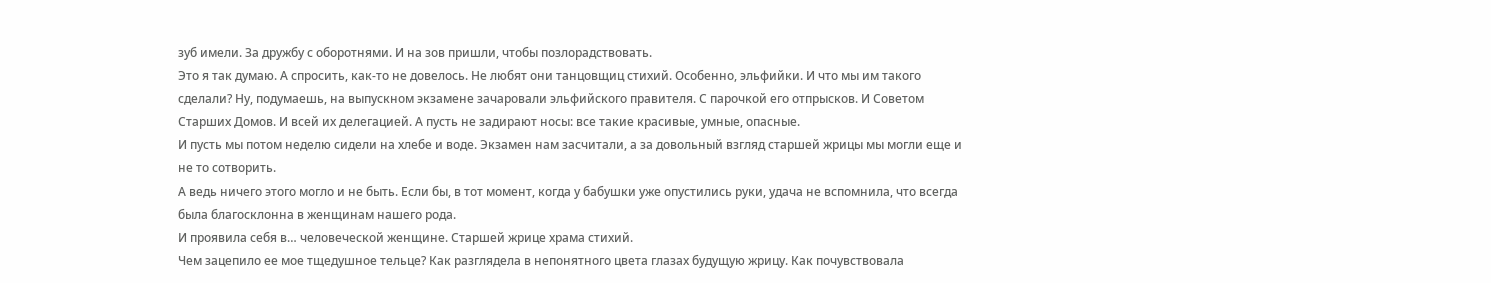зуб имели. За дружбу с оборотнями. И на зов пришли, чтобы позлорадствовать.
Это я так думаю. А спросить, как-то не довелось. Не любят они танцовщиц стихий. Особенно, эльфийки. И что мы им такого сделали? Ну, подумаешь, на выпускном экзамене зачаровали эльфийского правителя. С парочкой его отпрысков. И Советом Старших Домов. И всей их делегацией. А пусть не задирают носы: все такие красивые, умные, опасные.
И пусть мы потом неделю сидели на хлебе и воде. Экзамен нам засчитали, а за довольный взгляд старшей жрицы мы могли еще и не то сотворить.
А ведь ничего этого могло и не быть. Если бы, в тот момент, когда у бабушки уже опустились руки, удача не вспомнила, что всегда была благосклонна в женщинам нашего рода.
И проявила себя в… человеческой женщине. Старшей жрице храма стихий.
Чем зацепило ее мое тщедушное тельце? Как разглядела в непонятного цвета глазах будущую жрицу. Как почувствовала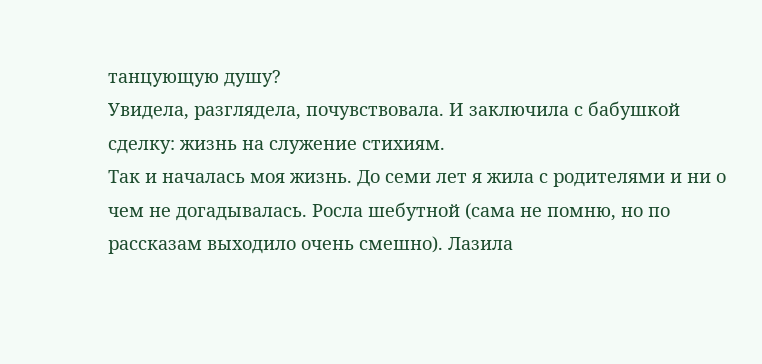танцующую душу?
Увидела, разглядела, почувствовала. И заключила с бабушкой сделку: жизнь на служение стихиям.
Так и началась моя жизнь. До семи лет я жила с родителями и ни о чем не догадывалась. Росла шебутной (сама не помню, но по рассказам выходило очень смешно). Лазила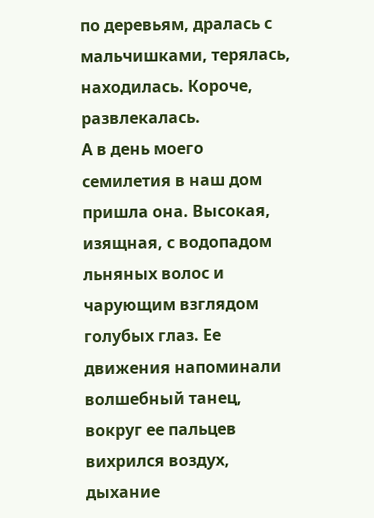по деревьям, дралась с мальчишками, терялась, находилась. Короче, развлекалась.
А в день моего семилетия в наш дом пришла она. Высокая, изящная, с водопадом льняных волос и чарующим взглядом голубых глаз. Ее движения напоминали волшебный танец, вокруг ее пальцев вихрился воздух, дыхание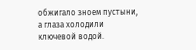обжигало зноем пустыни, а глаза холодили ключевой водой.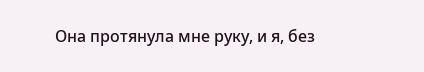Она протянула мне руку, и я, без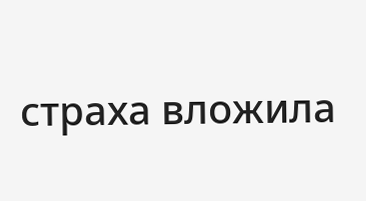страха вложила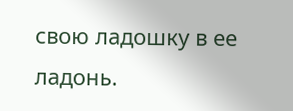свою ладошку в ее ладонь.